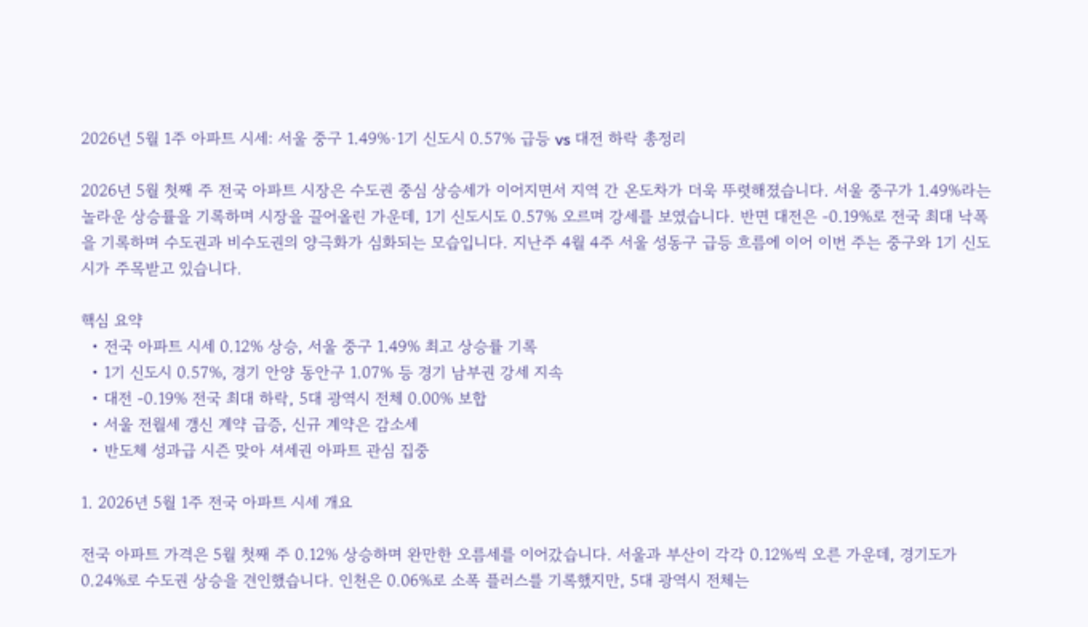2026년 5월 1주 아파트 시세: 서울 중구 1.49%·1기 신도시 0.57% 급등 vs 대전 하락 총정리

2026년 5월 첫째 주 전국 아파트 시장은 수도권 중심 상승세가 이어지면서 지역 간 온도차가 더욱 뚜렷해졌습니다. 서울 중구가 1.49%라는 놀라운 상승률을 기록하며 시장을 끌어올린 가운데, 1기 신도시도 0.57% 오르며 강세를 보였습니다. 반면 대전은 -0.19%로 전국 최대 낙폭을 기록하며 수도권과 비수도권의 양극화가 심화되는 모습입니다. 지난주 4월 4주 서울 성동구 급등 흐름에 이어 이번 주는 중구와 1기 신도시가 주목받고 있습니다.

핵심 요약
  • 전국 아파트 시세 0.12% 상승, 서울 중구 1.49% 최고 상승률 기록
  • 1기 신도시 0.57%, 경기 안양 동안구 1.07% 등 경기 남부권 강세 지속
  • 대전 -0.19% 전국 최대 하락, 5대 광역시 전체 0.00% 보합
  • 서울 전월세 갱신 계약 급증, 신규 계약은 감소세
  • 반도체 성과급 시즌 맞아 셔세권 아파트 관심 집중

1. 2026년 5월 1주 전국 아파트 시세 개요

전국 아파트 가격은 5월 첫째 주 0.12% 상승하며 완만한 오름세를 이어갔습니다. 서울과 부산이 각각 0.12%씩 오른 가운데, 경기도가 0.24%로 수도권 상승을 견인했습니다. 인천은 0.06%로 소폭 플러스를 기록했지만, 5대 광역시 전체는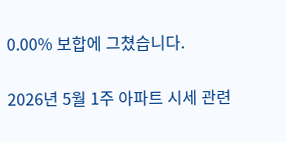0.00% 보합에 그쳤습니다.

2026년 5월 1주 아파트 시세 관련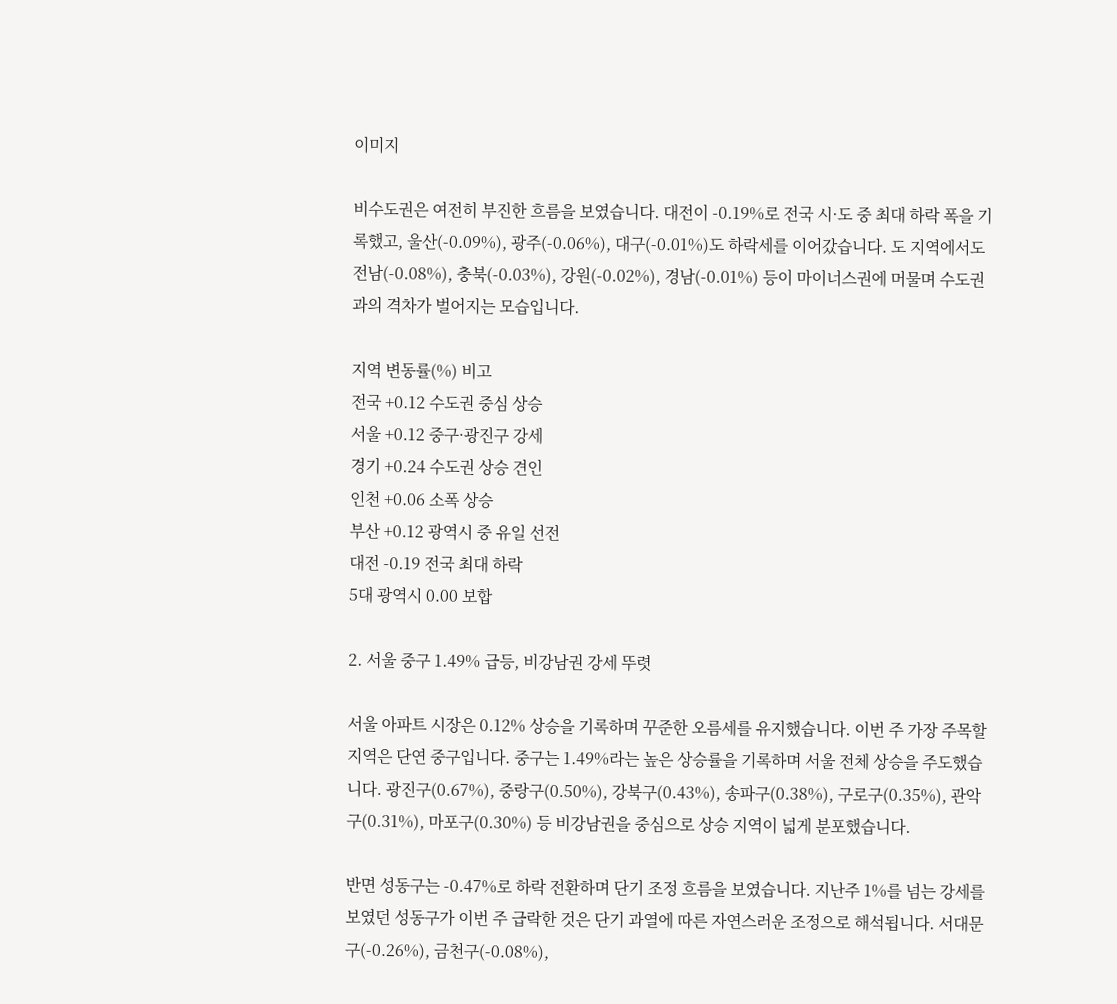이미지

비수도권은 여전히 부진한 흐름을 보였습니다. 대전이 -0.19%로 전국 시·도 중 최대 하락 폭을 기록했고, 울산(-0.09%), 광주(-0.06%), 대구(-0.01%)도 하락세를 이어갔습니다. 도 지역에서도 전남(-0.08%), 충북(-0.03%), 강원(-0.02%), 경남(-0.01%) 등이 마이너스권에 머물며 수도권과의 격차가 벌어지는 모습입니다.

지역 변동률(%) 비고
전국 +0.12 수도권 중심 상승
서울 +0.12 중구·광진구 강세
경기 +0.24 수도권 상승 견인
인천 +0.06 소폭 상승
부산 +0.12 광역시 중 유일 선전
대전 -0.19 전국 최대 하락
5대 광역시 0.00 보합

2. 서울 중구 1.49% 급등, 비강남권 강세 뚜렷

서울 아파트 시장은 0.12% 상승을 기록하며 꾸준한 오름세를 유지했습니다. 이번 주 가장 주목할 지역은 단연 중구입니다. 중구는 1.49%라는 높은 상승률을 기록하며 서울 전체 상승을 주도했습니다. 광진구(0.67%), 중랑구(0.50%), 강북구(0.43%), 송파구(0.38%), 구로구(0.35%), 관악구(0.31%), 마포구(0.30%) 등 비강남권을 중심으로 상승 지역이 넓게 분포했습니다.

반면 성동구는 -0.47%로 하락 전환하며 단기 조정 흐름을 보였습니다. 지난주 1%를 넘는 강세를 보였던 성동구가 이번 주 급락한 것은 단기 과열에 따른 자연스러운 조정으로 해석됩니다. 서대문구(-0.26%), 금천구(-0.08%),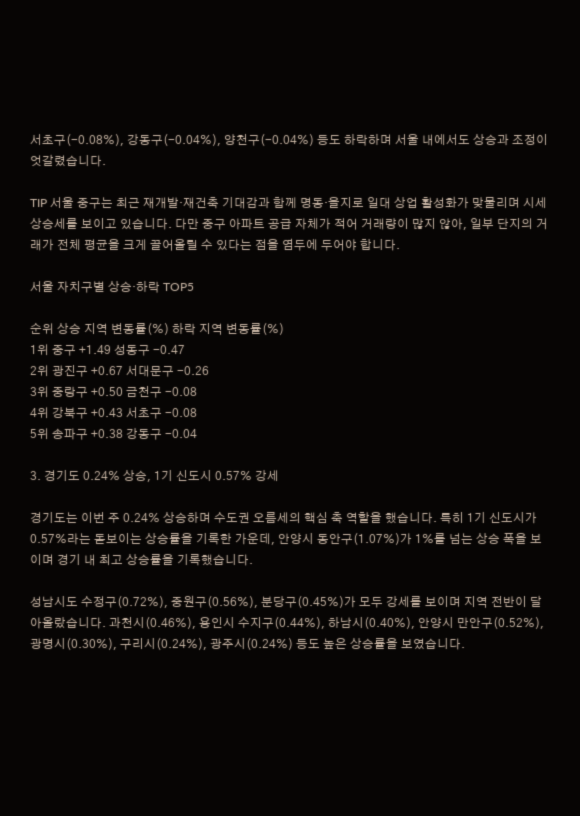서초구(-0.08%), 강동구(-0.04%), 양천구(-0.04%) 등도 하락하며 서울 내에서도 상승과 조정이 엇갈렸습니다.

TIP 서울 중구는 최근 재개발·재건축 기대감과 함께 명동·을지로 일대 상업 활성화가 맞물리며 시세 상승세를 보이고 있습니다. 다만 중구 아파트 공급 자체가 적어 거래량이 많지 않아, 일부 단지의 거래가 전체 평균을 크게 끌어올릴 수 있다는 점을 염두에 두어야 합니다.

서울 자치구별 상승·하락 TOP5

순위 상승 지역 변동률(%) 하락 지역 변동률(%)
1위 중구 +1.49 성동구 -0.47
2위 광진구 +0.67 서대문구 -0.26
3위 중랑구 +0.50 금천구 -0.08
4위 강북구 +0.43 서초구 -0.08
5위 송파구 +0.38 강동구 -0.04

3. 경기도 0.24% 상승, 1기 신도시 0.57% 강세

경기도는 이번 주 0.24% 상승하며 수도권 오름세의 핵심 축 역할을 했습니다. 특히 1기 신도시가 0.57%라는 돋보이는 상승률을 기록한 가운데, 안양시 동안구(1.07%)가 1%를 넘는 상승 폭을 보이며 경기 내 최고 상승률을 기록했습니다.

성남시도 수정구(0.72%), 중원구(0.56%), 분당구(0.45%)가 모두 강세를 보이며 지역 전반이 달아올랐습니다. 과천시(0.46%), 용인시 수지구(0.44%), 하남시(0.40%), 안양시 만안구(0.52%), 광명시(0.30%), 구리시(0.24%), 광주시(0.24%) 등도 높은 상승률을 보였습니다.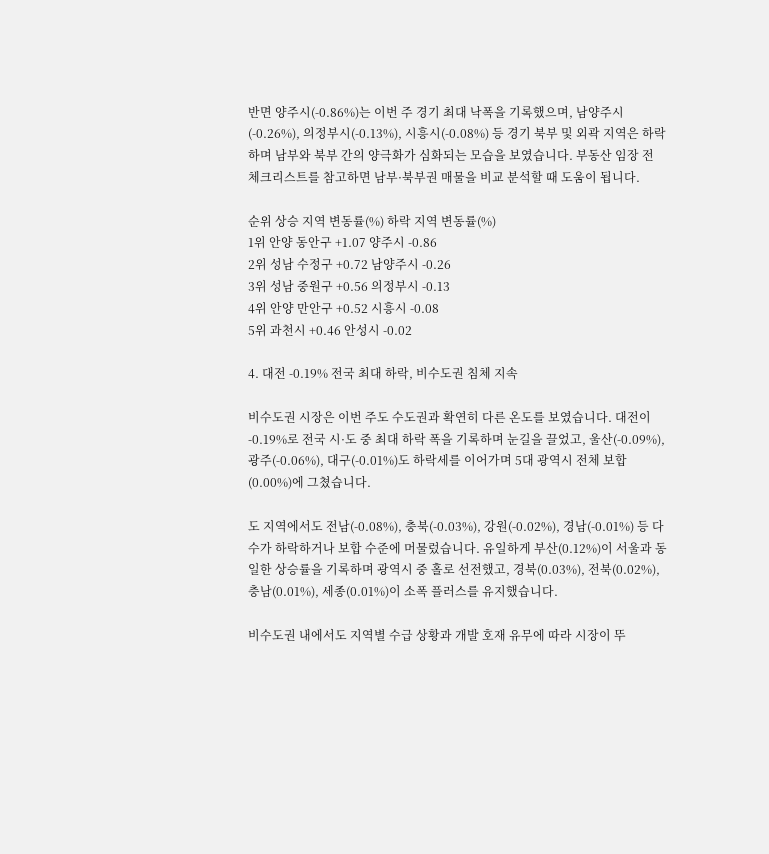반면 양주시(-0.86%)는 이번 주 경기 최대 낙폭을 기록했으며, 남양주시(-0.26%), 의정부시(-0.13%), 시흥시(-0.08%) 등 경기 북부 및 외곽 지역은 하락하며 남부와 북부 간의 양극화가 심화되는 모습을 보였습니다. 부동산 임장 전 체크리스트를 참고하면 남부·북부권 매물을 비교 분석할 때 도움이 됩니다.

순위 상승 지역 변동률(%) 하락 지역 변동률(%)
1위 안양 동안구 +1.07 양주시 -0.86
2위 성남 수정구 +0.72 남양주시 -0.26
3위 성남 중원구 +0.56 의정부시 -0.13
4위 안양 만안구 +0.52 시흥시 -0.08
5위 과천시 +0.46 안성시 -0.02

4. 대전 -0.19% 전국 최대 하락, 비수도권 침체 지속

비수도권 시장은 이번 주도 수도권과 확연히 다른 온도를 보였습니다. 대전이 -0.19%로 전국 시·도 중 최대 하락 폭을 기록하며 눈길을 끌었고, 울산(-0.09%), 광주(-0.06%), 대구(-0.01%)도 하락세를 이어가며 5대 광역시 전체 보합(0.00%)에 그쳤습니다.

도 지역에서도 전남(-0.08%), 충북(-0.03%), 강원(-0.02%), 경남(-0.01%) 등 다수가 하락하거나 보합 수준에 머물렀습니다. 유일하게 부산(0.12%)이 서울과 동일한 상승률을 기록하며 광역시 중 홀로 선전했고, 경북(0.03%), 전북(0.02%), 충남(0.01%), 세종(0.01%)이 소폭 플러스를 유지했습니다.

비수도권 내에서도 지역별 수급 상황과 개발 호재 유무에 따라 시장이 뚜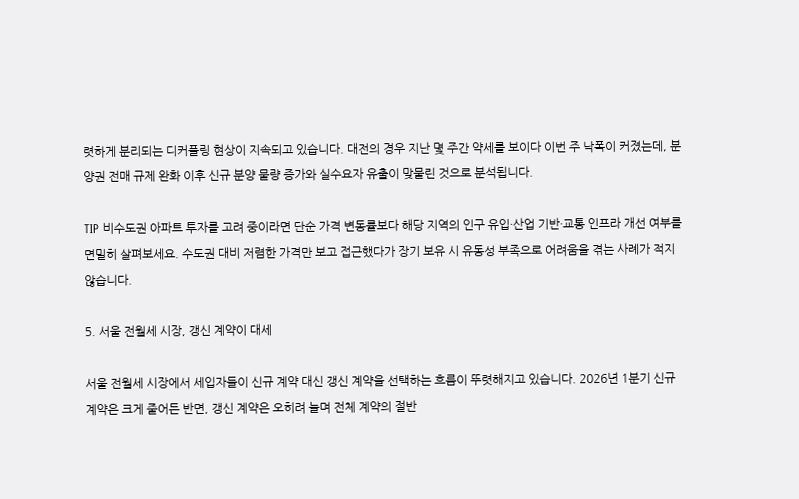렷하게 분리되는 디커플링 현상이 지속되고 있습니다. 대전의 경우 지난 몇 주간 약세를 보이다 이번 주 낙폭이 커졌는데, 분양권 전매 규제 완화 이후 신규 분양 물량 증가와 실수요자 유출이 맞물린 것으로 분석됩니다.

TIP 비수도권 아파트 투자를 고려 중이라면 단순 가격 변동률보다 해당 지역의 인구 유입·산업 기반·교통 인프라 개선 여부를 면밀히 살펴보세요. 수도권 대비 저렴한 가격만 보고 접근했다가 장기 보유 시 유동성 부족으로 어려움을 겪는 사례가 적지 않습니다.

5. 서울 전월세 시장, 갱신 계약이 대세

서울 전월세 시장에서 세입자들이 신규 계약 대신 갱신 계약을 선택하는 흐름이 뚜렷해지고 있습니다. 2026년 1분기 신규 계약은 크게 줄어든 반면, 갱신 계약은 오히려 늘며 전체 계약의 절반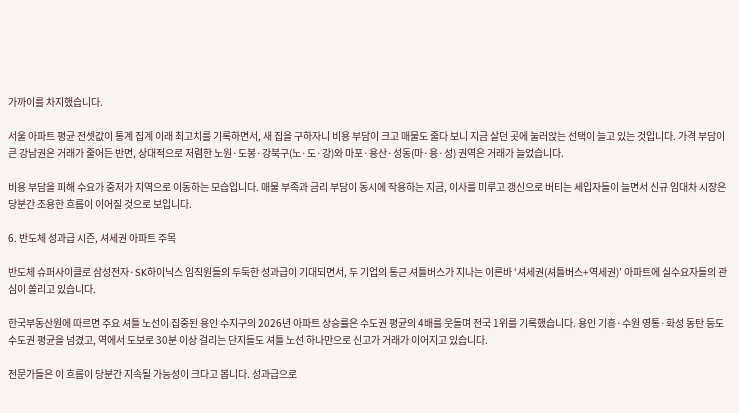가까이를 차지했습니다.

서울 아파트 평균 전셋값이 통계 집계 이래 최고치를 기록하면서, 새 집을 구하자니 비용 부담이 크고 매물도 줄다 보니 지금 살던 곳에 눌러앉는 선택이 늘고 있는 것입니다. 가격 부담이 큰 강남권은 거래가 줄어든 반면, 상대적으로 저렴한 노원·도봉·강북구(노·도·강)와 마포·용산·성동(마·용·성) 권역은 거래가 늘었습니다.

비용 부담을 피해 수요가 중저가 지역으로 이동하는 모습입니다. 매물 부족과 금리 부담이 동시에 작용하는 지금, 이사를 미루고 갱신으로 버티는 세입자들이 늘면서 신규 임대차 시장은 당분간 조용한 흐름이 이어질 것으로 보입니다.

6. 반도체 성과급 시즌, 셔세권 아파트 주목

반도체 슈퍼사이클로 삼성전자·SK하이닉스 임직원들의 두둑한 성과급이 기대되면서, 두 기업의 통근 셔틀버스가 지나는 이른바 ‘셔세권(셔틀버스+역세권)’ 아파트에 실수요자들의 관심이 쏠리고 있습니다.

한국부동산원에 따르면 주요 셔틀 노선이 집중된 용인 수지구의 2026년 아파트 상승률은 수도권 평균의 4배를 웃돌며 전국 1위를 기록했습니다. 용인 기흥·수원 영통·화성 동탄 등도 수도권 평균을 넘겼고, 역에서 도보로 30분 이상 걸리는 단지들도 셔틀 노선 하나만으로 신고가 거래가 이어지고 있습니다.

전문가들은 이 흐름이 당분간 지속될 가능성이 크다고 봅니다. 성과급으로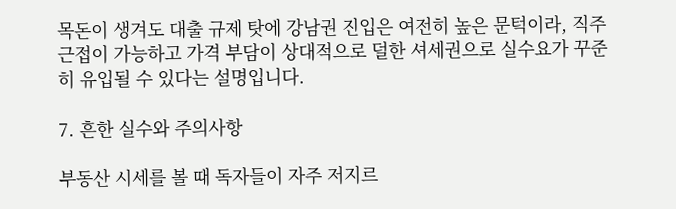목돈이 생겨도 대출 규제 탓에 강남권 진입은 여전히 높은 문턱이라, 직주근접이 가능하고 가격 부담이 상대적으로 덜한 셔세권으로 실수요가 꾸준히 유입될 수 있다는 설명입니다.

7. 흔한 실수와 주의사항

부동산 시세를 볼 때 독자들이 자주 저지르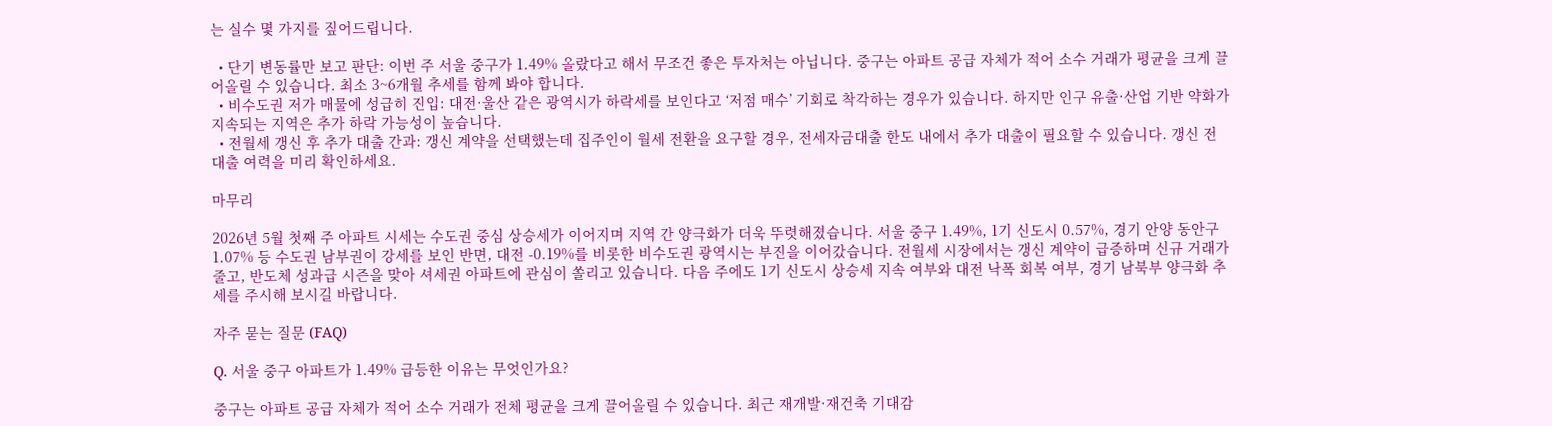는 실수 몇 가지를 짚어드립니다.

  • 단기 변동률만 보고 판단: 이번 주 서울 중구가 1.49% 올랐다고 해서 무조건 좋은 투자처는 아닙니다. 중구는 아파트 공급 자체가 적어 소수 거래가 평균을 크게 끌어올릴 수 있습니다. 최소 3~6개월 추세를 함께 봐야 합니다.
  • 비수도권 저가 매물에 성급히 진입: 대전·울산 같은 광역시가 하락세를 보인다고 ‘저점 매수’ 기회로 착각하는 경우가 있습니다. 하지만 인구 유출·산업 기반 약화가 지속되는 지역은 추가 하락 가능성이 높습니다.
  • 전월세 갱신 후 추가 대출 간과: 갱신 계약을 선택했는데 집주인이 월세 전환을 요구할 경우, 전세자금대출 한도 내에서 추가 대출이 필요할 수 있습니다. 갱신 전 대출 여력을 미리 확인하세요.

마무리

2026년 5월 첫째 주 아파트 시세는 수도권 중심 상승세가 이어지며 지역 간 양극화가 더욱 뚜렷해졌습니다. 서울 중구 1.49%, 1기 신도시 0.57%, 경기 안양 동안구 1.07% 등 수도권 남부권이 강세를 보인 반면, 대전 -0.19%를 비롯한 비수도권 광역시는 부진을 이어갔습니다. 전월세 시장에서는 갱신 계약이 급증하며 신규 거래가 줄고, 반도체 성과급 시즌을 맞아 셔세권 아파트에 관심이 쏠리고 있습니다. 다음 주에도 1기 신도시 상승세 지속 여부와 대전 낙폭 회복 여부, 경기 남북부 양극화 추세를 주시해 보시길 바랍니다.

자주 묻는 질문 (FAQ)

Q. 서울 중구 아파트가 1.49% 급등한 이유는 무엇인가요?

중구는 아파트 공급 자체가 적어 소수 거래가 전체 평균을 크게 끌어올릴 수 있습니다. 최근 재개발·재건축 기대감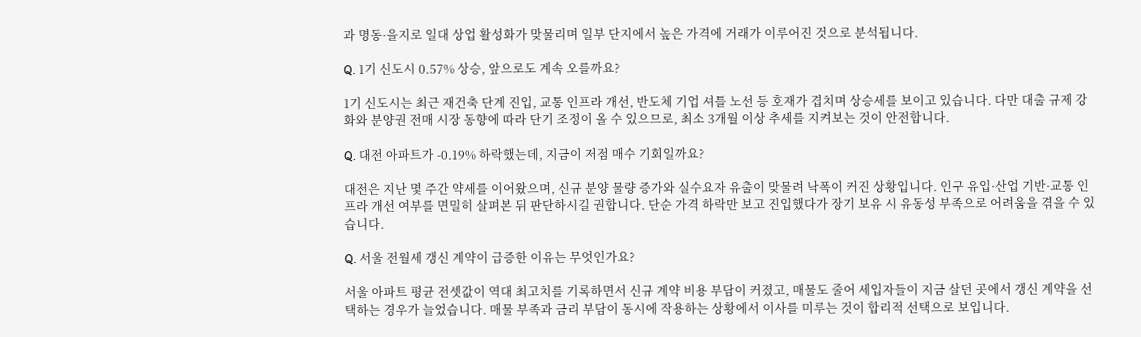과 명동·을지로 일대 상업 활성화가 맞물리며 일부 단지에서 높은 가격에 거래가 이루어진 것으로 분석됩니다.

Q. 1기 신도시 0.57% 상승, 앞으로도 계속 오를까요?

1기 신도시는 최근 재건축 단계 진입, 교통 인프라 개선, 반도체 기업 셔틀 노선 등 호재가 겹치며 상승세를 보이고 있습니다. 다만 대출 규제 강화와 분양권 전매 시장 동향에 따라 단기 조정이 올 수 있으므로, 최소 3개월 이상 추세를 지켜보는 것이 안전합니다.

Q. 대전 아파트가 -0.19% 하락했는데, 지금이 저점 매수 기회일까요?

대전은 지난 몇 주간 약세를 이어왔으며, 신규 분양 물량 증가와 실수요자 유출이 맞물려 낙폭이 커진 상황입니다. 인구 유입·산업 기반·교통 인프라 개선 여부를 면밀히 살펴본 뒤 판단하시길 권합니다. 단순 가격 하락만 보고 진입했다가 장기 보유 시 유동성 부족으로 어려움을 겪을 수 있습니다.

Q. 서울 전월세 갱신 계약이 급증한 이유는 무엇인가요?

서울 아파트 평균 전셋값이 역대 최고치를 기록하면서 신규 계약 비용 부담이 커졌고, 매물도 줄어 세입자들이 지금 살던 곳에서 갱신 계약을 선택하는 경우가 늘었습니다. 매물 부족과 금리 부담이 동시에 작용하는 상황에서 이사를 미루는 것이 합리적 선택으로 보입니다.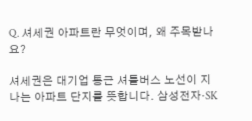Q. 셔세권 아파트란 무엇이며, 왜 주목받나요?

셔세권은 대기업 통근 셔틀버스 노선이 지나는 아파트 단지를 뜻합니다. 삼성전자·SK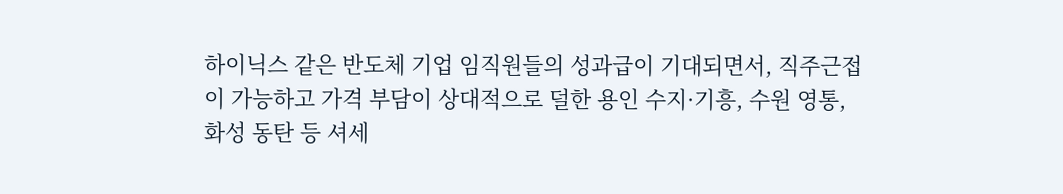하이닉스 같은 반도체 기업 임직원들의 성과급이 기대되면서, 직주근접이 가능하고 가격 부담이 상대적으로 덜한 용인 수지·기흥, 수원 영통, 화성 동탄 등 셔세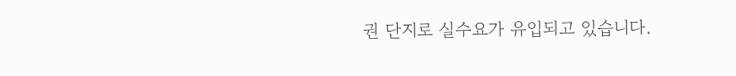권 단지로 실수요가 유입되고 있습니다.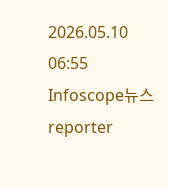2026.05.10 06:55 Infoscope뉴스 reporter